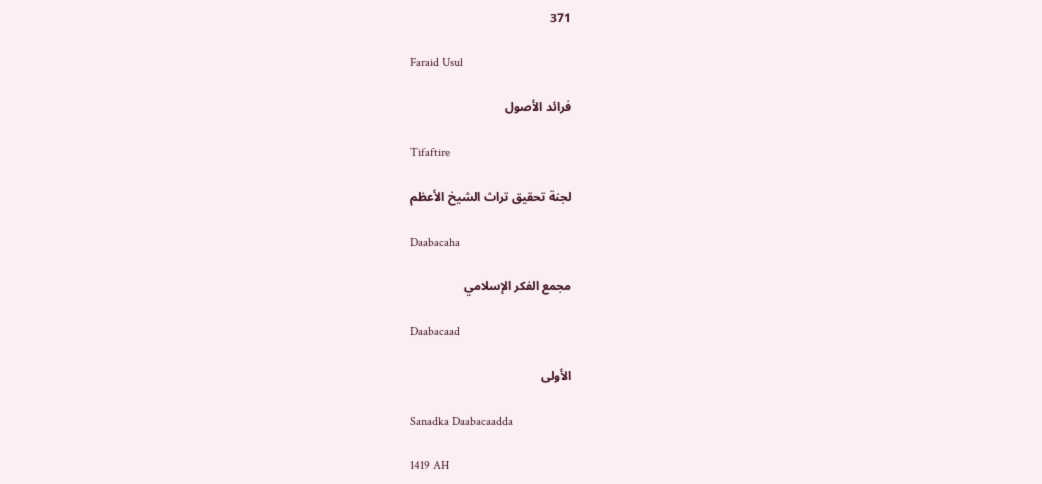371

Faraid Usul

فرائد الأصول

Tifaftire

لجنة تحقيق تراث الشيخ الأعظم

Daabacaha

مجمع الفكر الإسلامي

Daabacaad

الأولى

Sanadka Daabacaadda

1419 AH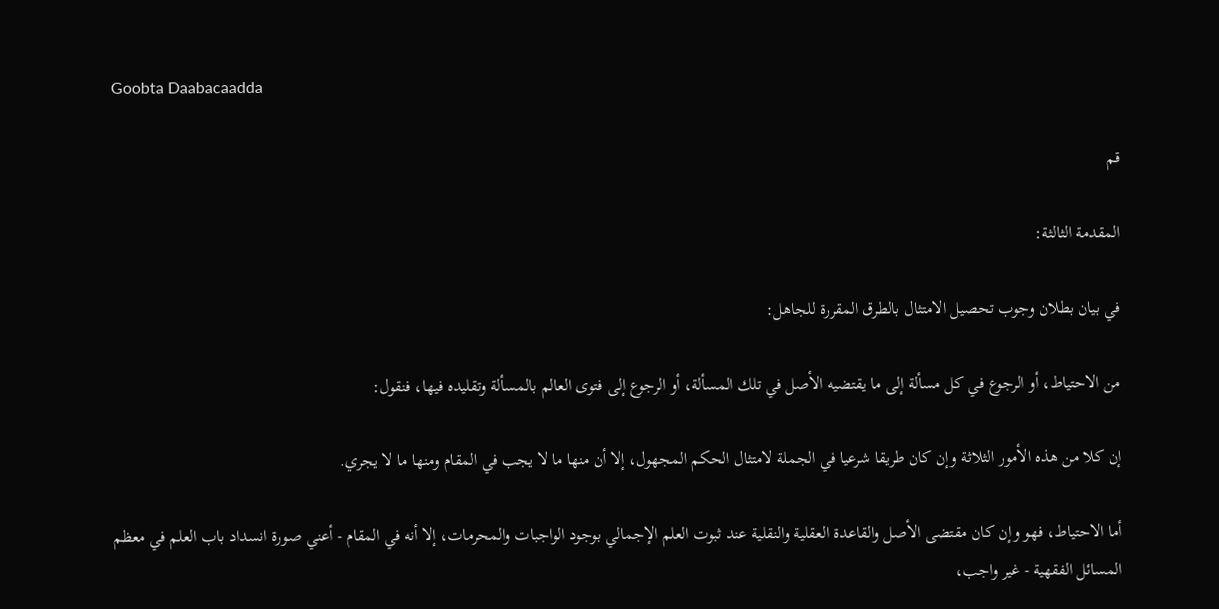Goobta Daabacaadda

قم

المقدمة الثالثة:

في بيان بطلان وجوب تحصيل الامتثال بالطرق المقررة للجاهل:

من الاحتياط، أو الرجوع في كل مسألة إلى ما يقتضيه الأصل في تلك المسألة، أو الرجوع إلى فتوى العالم بالمسألة وتقليده فيها، فنقول:

إن كلا من هذه الأمور الثلاثة وإن كان طريقا شرعيا في الجملة لامتثال الحكم المجهول، إلا أن منها ما لا يجب في المقام ومنها ما لا يجري.

أما الاحتياط، فهو وإن كان مقتضى الأصل والقاعدة العقلية والنقلية عند ثبوت العلم الإجمالي بوجود الواجبات والمحرمات، إلا أنه في المقام - أعني صورة انسداد باب العلم في معظم المسائل الفقهية - غير واجب،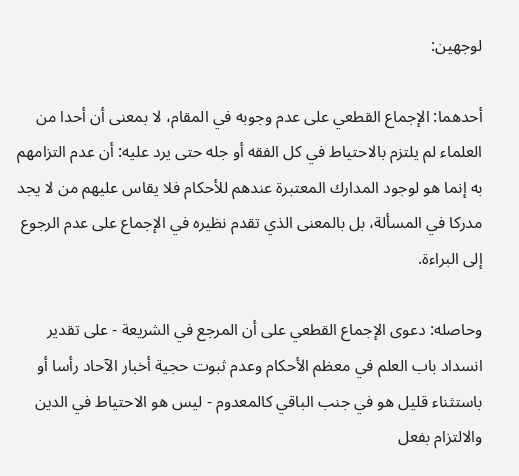لوجهين:

أحدهما: الإجماع القطعي على عدم وجوبه في المقام، لا بمعنى أن أحدا من العلماء لم يلتزم بالاحتياط في كل الفقه أو جله حتى يرد عليه: أن عدم التزامهم به إنما هو لوجود المدارك المعتبرة عندهم للأحكام فلا يقاس عليهم من لا يجد مدركا في المسألة، بل بالمعنى الذي تقدم نظيره في الإجماع على عدم الرجوع إلى البراءة.

وحاصله: دعوى الإجماع القطعي على أن المرجع في الشريعة - على تقدير انسداد باب العلم في معظم الأحكام وعدم ثبوت حجية أخبار الآحاد رأسا أو باستثناء قليل هو في جنب الباقي كالمعدوم - ليس هو الاحتياط في الدين والالتزام بفعل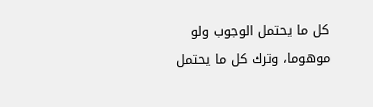كل ما يحتمل الوجوب ولو موهوما، وترك كل ما يحتمل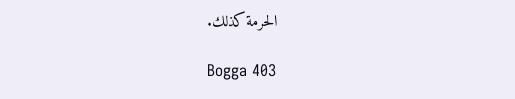الحرمة كذلك.

Bogga 403